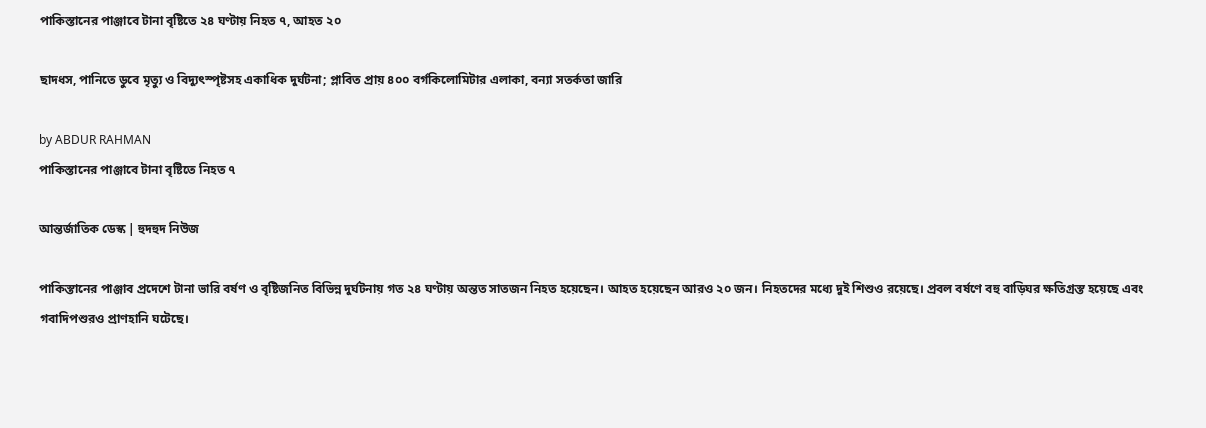পাকিস্তানের পাঞ্জাবে টানা বৃষ্টিতে ২৪ ঘণ্টায় নিহত ৭, আহত ২০

ছাদধস, পানিতে ডুবে মৃত্যু ও বিদ্যুৎস্পৃষ্টসহ একাধিক দুর্ঘটনা; প্লাবিত প্রায় ৪০০ বর্গকিলোমিটার এলাকা, বন্যা সতর্কতা জারি

by ABDUR RAHMAN
পাকিস্তানের পাঞ্জাবে টানা বৃষ্টিতে নিহত ৭

আন্তর্জাতিক ডেস্ক | হুদহুদ নিউজ

পাকিস্তানের পাঞ্জাব প্রদেশে টানা ভারি বর্ষণ ও বৃষ্টিজনিত বিভিন্ন দুর্ঘটনায় গত ২৪ ঘণ্টায় অন্তত সাতজন নিহত হয়েছেন। আহত হয়েছেন আরও ২০ জন। নিহতদের মধ্যে দুই শিশুও রয়েছে। প্রবল বর্ষণে বহু বাড়িঘর ক্ষতিগ্রস্ত হয়েছে এবং গবাদিপশুরও প্রাণহানি ঘটেছে।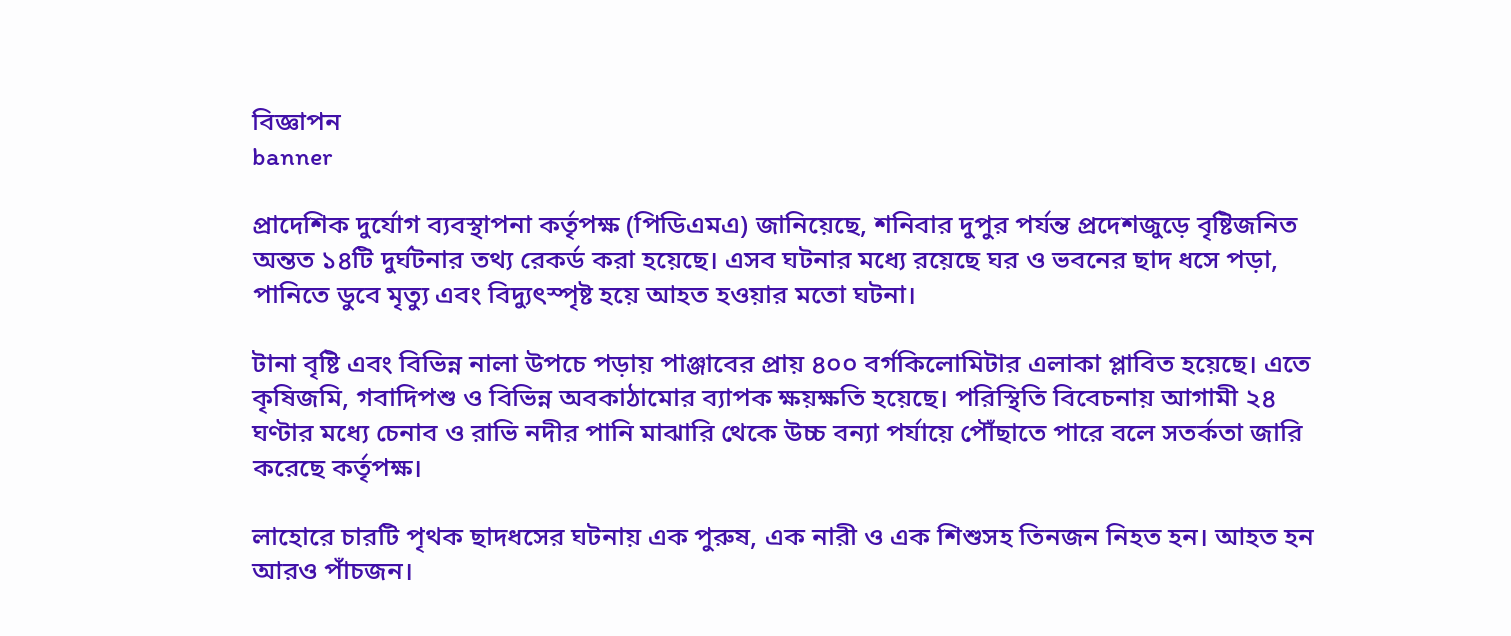বিজ্ঞাপন
banner

প্রাদেশিক দুর্যোগ ব্যবস্থাপনা কর্তৃপক্ষ (পিডিএমএ) জানিয়েছে, শনিবার দুপুর পর্যন্ত প্রদেশজুড়ে বৃষ্টিজনিত অন্তত ১৪টি দুর্ঘটনার তথ্য রেকর্ড করা হয়েছে। এসব ঘটনার মধ্যে রয়েছে ঘর ও ভবনের ছাদ ধসে পড়া, পানিতে ডুবে মৃত্যু এবং বিদ্যুৎস্পৃষ্ট হয়ে আহত হওয়ার মতো ঘটনা।

টানা বৃষ্টি এবং বিভিন্ন নালা উপচে পড়ায় পাঞ্জাবের প্রায় ৪০০ বর্গকিলোমিটার এলাকা প্লাবিত হয়েছে। এতে কৃষিজমি, গবাদিপশু ও বিভিন্ন অবকাঠামোর ব্যাপক ক্ষয়ক্ষতি হয়েছে। পরিস্থিতি বিবেচনায় আগামী ২৪ ঘণ্টার মধ্যে চেনাব ও রাভি নদীর পানি মাঝারি থেকে উচ্চ বন্যা পর্যায়ে পৌঁছাতে পারে বলে সতর্কতা জারি করেছে কর্তৃপক্ষ।

লাহোরে চারটি পৃথক ছাদধসের ঘটনায় এক পুরুষ, এক নারী ও এক শিশুসহ তিনজন নিহত হন। আহত হন আরও পাঁচজন।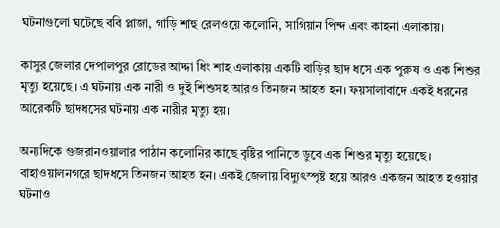ঘটনাগুলো ঘটেছে ববি প্লাজা, গাড়ি শাহু রেলওয়ে কলোনি, সাগিয়ান পিন্দ এবং কাহনা এলাকায়।

কাসুর জেলার দেপালপুর রোডের আদ্দা ধিং শাহ এলাকায় একটি বাড়ির ছাদ ধসে এক পুরুষ ও এক শিশুর মৃত্যু হয়েছে। এ ঘটনায় এক নারী ও দুই শিশুসহ আরও তিনজন আহত হন। ফয়সালাবাদে একই ধরনের আরেকটি ছাদধসের ঘটনায় এক নারীর মৃত্যু হয়।

অন্যদিকে গুজরানওয়ালার পাঠান কলোনির কাছে বৃষ্টির পানিতে ডুবে এক শিশুর মৃত্যু হয়েছে। বাহাওয়ালনগরে ছাদধসে তিনজন আহত হন। একই জেলায় বিদ্যুৎস্পৃষ্ট হয়ে আরও একজন আহত হওয়ার ঘটনাও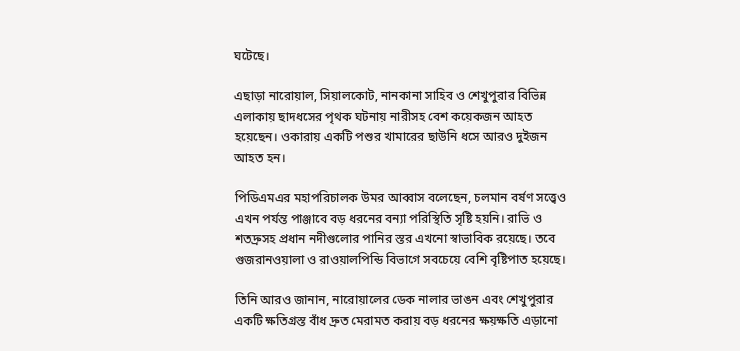ঘটেছে।

এছাড়া নারোয়াল, সিয়ালকোট, নানকানা সাহিব ও শেখুপুরার বিভিন্ন এলাকায় ছাদধসের পৃথক ঘটনায় নারীসহ বেশ কয়েকজন আহত হয়েছেন। ওকারায় একটি পশুর খামারের ছাউনি ধসে আরও দুইজন আহত হন।

পিডিএমএর মহাপরিচালক উমর আব্বাস বলেছেন, চলমান বর্ষণ সত্ত্বেও এখন পর্যন্ত পাঞ্জাবে বড় ধরনের বন্যা পরিস্থিতি সৃষ্টি হয়নি। রাভি ও শতদ্রুসহ প্রধান নদীগুলোর পানির স্তর এখনো স্বাভাবিক রয়েছে। তবে গুজরানওয়ালা ও রাওয়ালপিন্ডি বিভাগে সবচেয়ে বেশি বৃষ্টিপাত হয়েছে।

তিনি আরও জানান, নারোয়ালের ডেক নালার ভাঙন এবং শেখুপুরার একটি ক্ষতিগ্রস্ত বাঁধ দ্রুত মেরামত করায় বড় ধরনের ক্ষয়ক্ষতি এড়ানো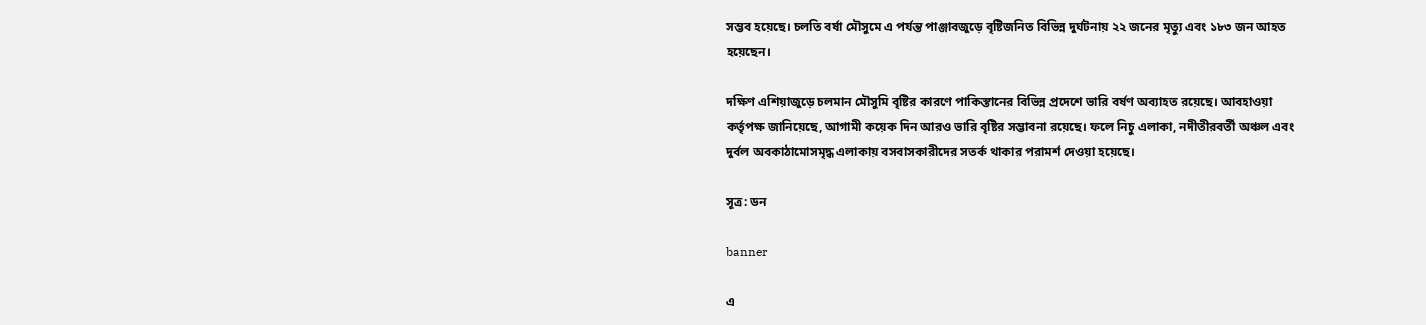সম্ভব হয়েছে। চলতি বর্ষা মৌসুমে এ পর্যন্ত পাঞ্জাবজুড়ে বৃষ্টিজনিত বিভিন্ন দুর্ঘটনায় ২২ জনের মৃত্যু এবং ১৮৩ জন আহত হয়েছেন।

দক্ষিণ এশিয়াজুড়ে চলমান মৌসুমি বৃষ্টির কারণে পাকিস্তানের বিভিন্ন প্রদেশে ভারি বর্ষণ অব্যাহত রয়েছে। আবহাওয়া কর্তৃপক্ষ জানিয়েছে, আগামী কয়েক দিন আরও ভারি বৃষ্টির সম্ভাবনা রয়েছে। ফলে নিচু এলাকা, নদীতীরবর্তী অঞ্চল এবং দুর্বল অবকাঠামোসমৃদ্ধ এলাকায় বসবাসকারীদের সতর্ক থাকার পরামর্শ দেওয়া হয়েছে।

সূত্র: ডন

banner

এ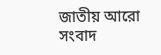জাতীয় আরো সংবাদ